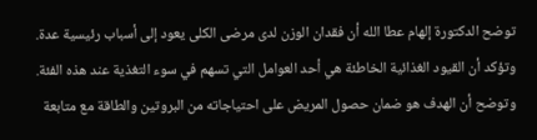توضح الدكتورة إلهام عطا الله أن فقدان الوزن لدى مرضى الكلى يعود إلى أسباب رئيسية عدة. وتؤكد أن القيود الغذائية الخاطئة هي أحد العوامل التي تسهم في سوء التغذية عند هذه الفئة. وتوضح أن الهدف هو ضمان حصول المريض على احتياجاته من البروتين والطاقة مع متابعة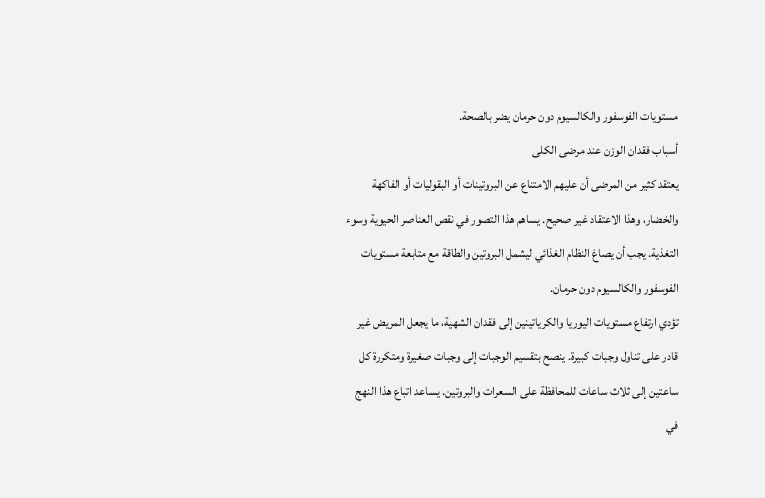مستويات الفوسفور والكالسيوم دون حرمان يضر بالصحة.
أسباب فقدان الوزن عند مرضى الكلى
يعتقد كثير من المرضى أن عليهم الامتناع عن البروتينات أو البقوليات أو الفاكهة والخضار، وهذا الاعتقاد غير صحيح. يساهم هذا التصور في نقص العناصر الحيوية وسوء التغذية. يجب أن يصاغ النظام الغذائي ليشمل البروتين والطاقة مع متابعة مستويات الفوسفور والكالسيوم دون حرمان.
تؤدي ارتفاع مستويات اليوريا والكرياتينين إلى فقدان الشهية، ما يجعل المريض غير قادر على تناول وجبات كبيرة. ينصح بتقسيم الوجبات إلى وجبات صغيرة ومتكررة كل ساعتين إلى ثلاث ساعات للمحافظة على السعرات والبروتين. يساعد اتباع هذا النهج في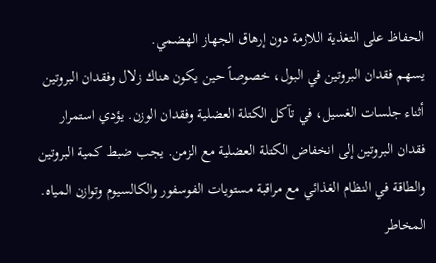الحفاظ على التغذية اللازمة دون إرهاق الجهاز الهضمي.
يسهم فقدان البروتين في البول، خصوصاً حين يكون هناك زلال وفقدان البروتين أثناء جلسات الغسيل، في تآكل الكتلة العضلية وفقدان الوزن. يؤدي استمرار فقدان البروتين إلى انخفاض الكتلة العضلية مع الزمن. يجب ضبط كمية البروتين والطاقة في النظام الغذائي مع مراقبة مستويات الفوسفور والكالسيوم وتوازن المياه.
المخاطر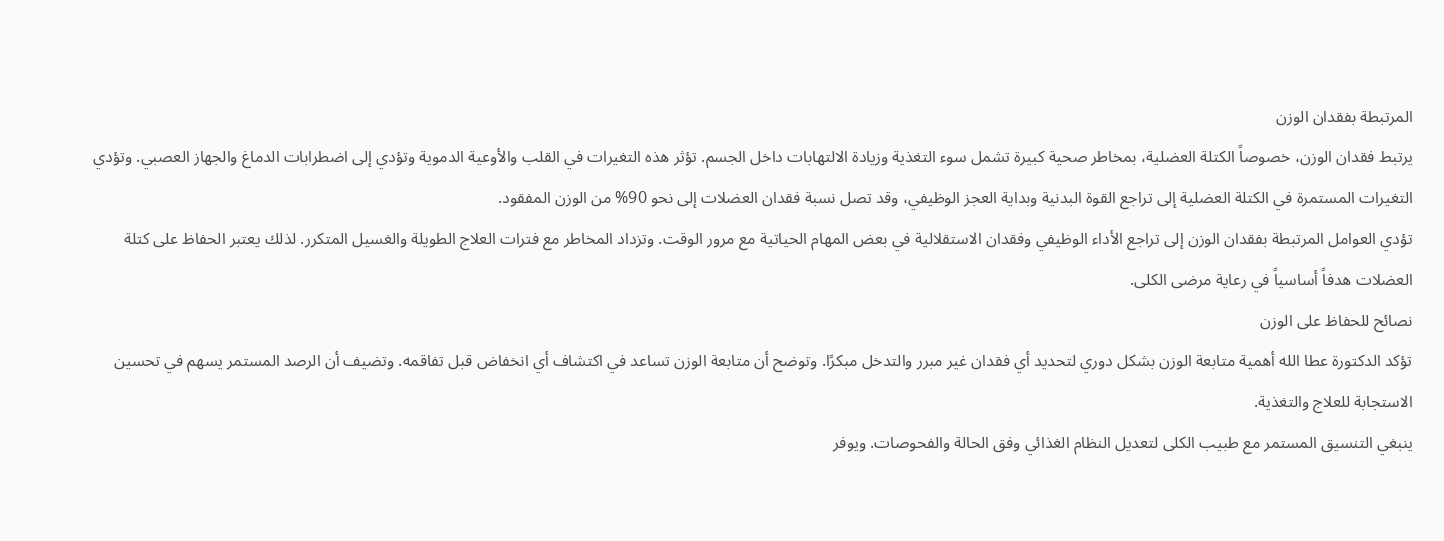المرتبطة بفقدان الوزن
يرتبط فقدان الوزن، خصوصاً الكتلة العضلية، بمخاطر صحية كبيرة تشمل سوء التغذية وزيادة الالتهابات داخل الجسم. تؤثر هذه التغيرات في القلب والأوعية الدموية وتؤدي إلى اضطرابات الدماغ والجهاز العصبي. وتؤدي التغيرات المستمرة في الكتلة العضلية إلى تراجع القوة البدنية وبداية العجز الوظيفي، وقد تصل نسبة فقدان العضلات إلى نحو 90% من الوزن المفقود.
تؤدي العوامل المرتبطة بفقدان الوزن إلى تراجع الأداء الوظيفي وفقدان الاستقلالية في بعض المهام الحياتية مع مرور الوقت. وتزداد المخاطر مع فترات العلاج الطويلة والغسيل المتكرر. لذلك يعتبر الحفاظ على كتلة العضلات هدفاً أساسياً في رعاية مرضى الكلى.
نصائح للحفاظ على الوزن
تؤكد الدكتورة عطا الله أهمية متابعة الوزن بشكل دوري لتحديد أي فقدان غير مبرر والتدخل مبكرًا. وتوضح أن متابعة الوزن تساعد في اكتشاف أي انخفاض قبل تفاقمه. وتضيف أن الرصد المستمر يسهم في تحسين الاستجابة للعلاج والتغذية.
ينبغي التنسيق المستمر مع طبيب الكلى لتعديل النظام الغذائي وفق الحالة والفحوصات. ويوفر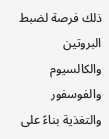ذلك فرصة لضبط البروتين والكالسيوم والفوسفور والتغذية بناءً على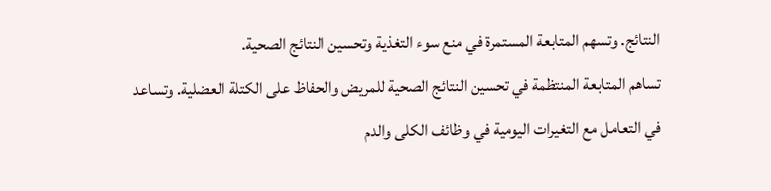النتائج. وتسهم المتابعة المستمرة في منع سوء التغذية وتحسين النتائج الصحية.
تساهم المتابعة المنتظمة في تحسين النتائج الصحية للمريض والحفاظ على الكتلة العضلية. وتساعد في التعامل مع التغيرات اليومية في وظائف الكلى والدم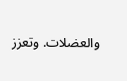والعضلات. وتعزز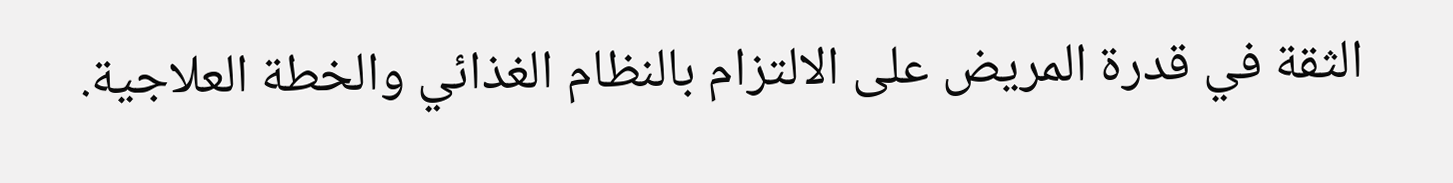الثقة في قدرة المريض على الالتزام بالنظام الغذائي والخطة العلاجية.